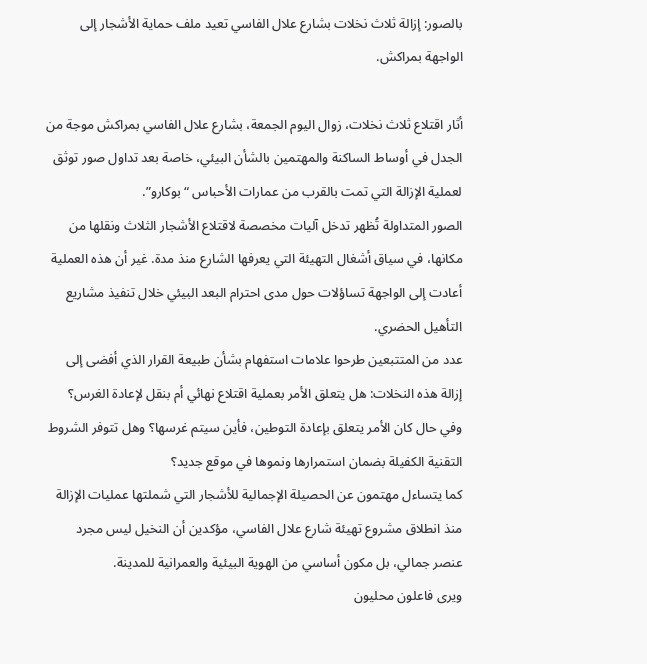بالصور: إزالة ثلاث نخلات بشارع علال الفاسي تعيد ملف حماية الأشجار إلى الواجهة بمراكش.

أثار اقتلاع ثلاث نخلات، زوال اليوم الجمعة، بشارع علال الفاسي بمراكش موجة من الجدل في أوساط الساكنة والمهتمين بالشأن البيئي، خاصة بعد تداول صور توثق لعملية الإزالة التي تمت بالقرب من عمارات الأحباس “بوكارو”.
الصور المتداولة تُظهر تدخل آليات مخصصة لاقتلاع الأشجار الثلاث ونقلها من مكانها، في سياق أشغال التهيئة التي يعرفها الشارع منذ مدة. غير أن هذه العملية أعادت إلى الواجهة تساؤلات حول مدى احترام البعد البيئي خلال تنفيذ مشاريع التأهيل الحضري.
عدد من المتتبعين طرحوا علامات استفهام بشأن طبيعة القرار الذي أفضى إلى إزالة هذه النخلات: هل يتعلق الأمر بعملية اقتلاع نهائي أم بنقل لإعادة الغرس؟ وفي حال كان الأمر يتعلق بإعادة التوطين، فأين سيتم غرسها؟ وهل تتوفر الشروط التقنية الكفيلة بضمان استمرارها ونموها في موقع جديد؟
كما يتساءل مهتمون عن الحصيلة الإجمالية للأشجار التي شملتها عمليات الإزالة منذ انطلاق مشروع تهيئة شارع علال الفاسي، مؤكدين أن النخيل ليس مجرد عنصر جمالي، بل مكون أساسي من الهوية البيئية والعمرانية للمدينة.
ويرى فاعلون محليون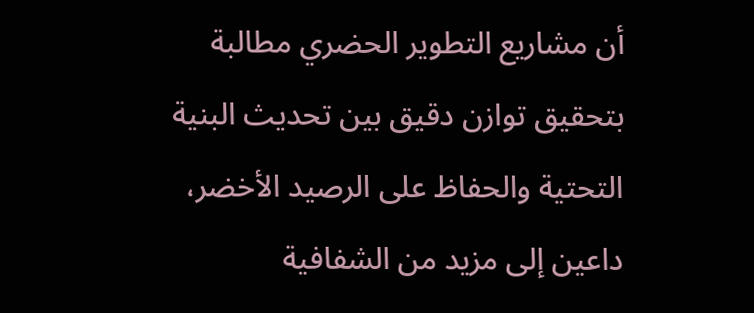أن مشاريع التطوير الحضري مطالبة بتحقيق توازن دقيق بين تحديث البنية التحتية والحفاظ على الرصيد الأخضر، داعين إلى مزيد من الشفافية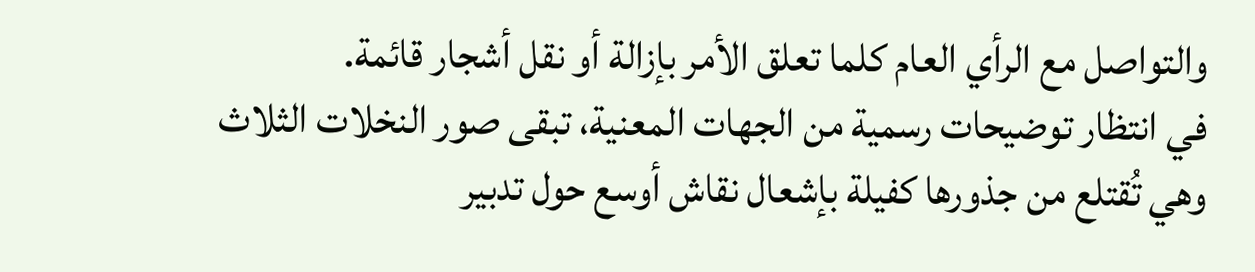والتواصل مع الرأي العام كلما تعلق الأمر بإزالة أو نقل أشجار قائمة.
في انتظار توضيحات رسمية من الجهات المعنية، تبقى صور النخلات الثلاث وهي تُقتلع من جذورها كفيلة بإشعال نقاش أوسع حول تدبير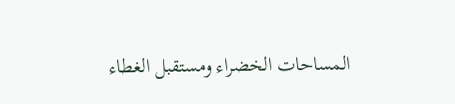المساحات الخضراء ومستقبل الغطاء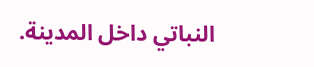النباتي داخل المدينة.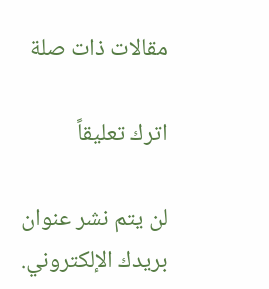مقالات ذات صلة

اترك تعليقاً

لن يتم نشر عنوان بريدك الإلكتروني.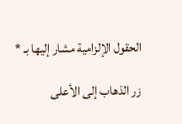الحقول الإلزامية مشار إليها بـ *

زر الذهاب إلى الأعلى